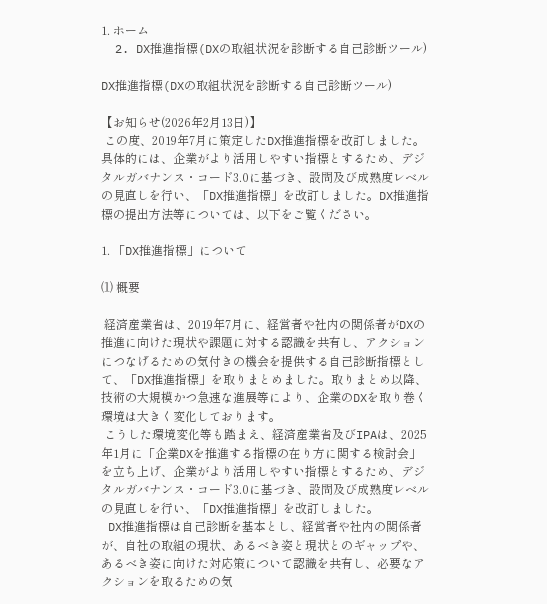1. ホーム
  2. DX推進指標(DXの取組状況を診断する自己診断ツール)

DX推進指標(DXの取組状況を診断する自己診断ツール)

【お知らせ(2026年2月13日)】
 この度、2019年7月に策定したDX推進指標を改訂しました。具体的には、企業がより活用しやすい指標とするため、デジタルガバナンス・コード3.0に基づき、設問及び成熟度レベルの見直しを行い、「DX推進指標」を改訂しました。DX推進指標の提出方法等については、以下をご覧ください。

1. 「DX推進指標」について

⑴ 概要

 経済産業省は、2019年7月に、経営者や社内の関係者がDXの推進に向けた現状や課題に対する認識を共有し、アクションにつなげるための気付きの機会を提供する自己診断指標として、「DX推進指標」を取りまとめました。取りまとめ以降、技術の大規模かつ急速な進展等により、企業のDXを取り巻く環境は大きく変化しております。
 こうした環境変化等も踏まえ、経済産業省及びIPAは、2025年1月に「企業DXを推進する指標の在り方に関する検討会」を立ち上げ、企業がより活用しやすい指標とするため、デジタルガバナンス・コード3.0に基づき、設問及び成熟度レベルの見直しを行い、「DX推進指標」を改訂しました。
 DX推進指標は自己診断を基本とし、経営者や社内の関係者が、自社の取組の現状、あるべき姿と現状とのギャップや、あるべき姿に向けた対応策について認識を共有し、必要なアクションを取るための気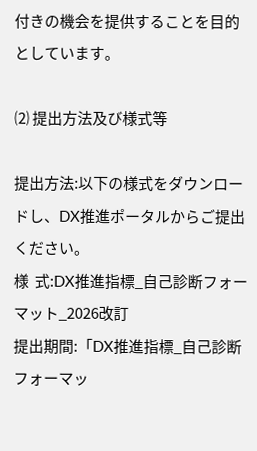付きの機会を提供することを目的としています。

⑵ 提出方法及び様式等

提出方法:以下の様式をダウンロードし、DX推進ポータルからご提出ください。
様  式:DX推進指標_自己診断フォーマット_2026改訂
提出期間:「DX推進指標_自己診断フォーマッ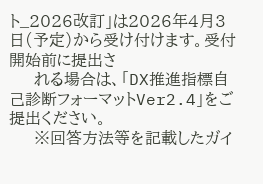ト_2026改訂」は2026年4月3日(予定)から受け付けます。受付開始前に提出さ
     れる場合は、「DX推進指標自己診断フォーマットVer2.4」をご提出ください。
     ※回答方法等を記載したガイ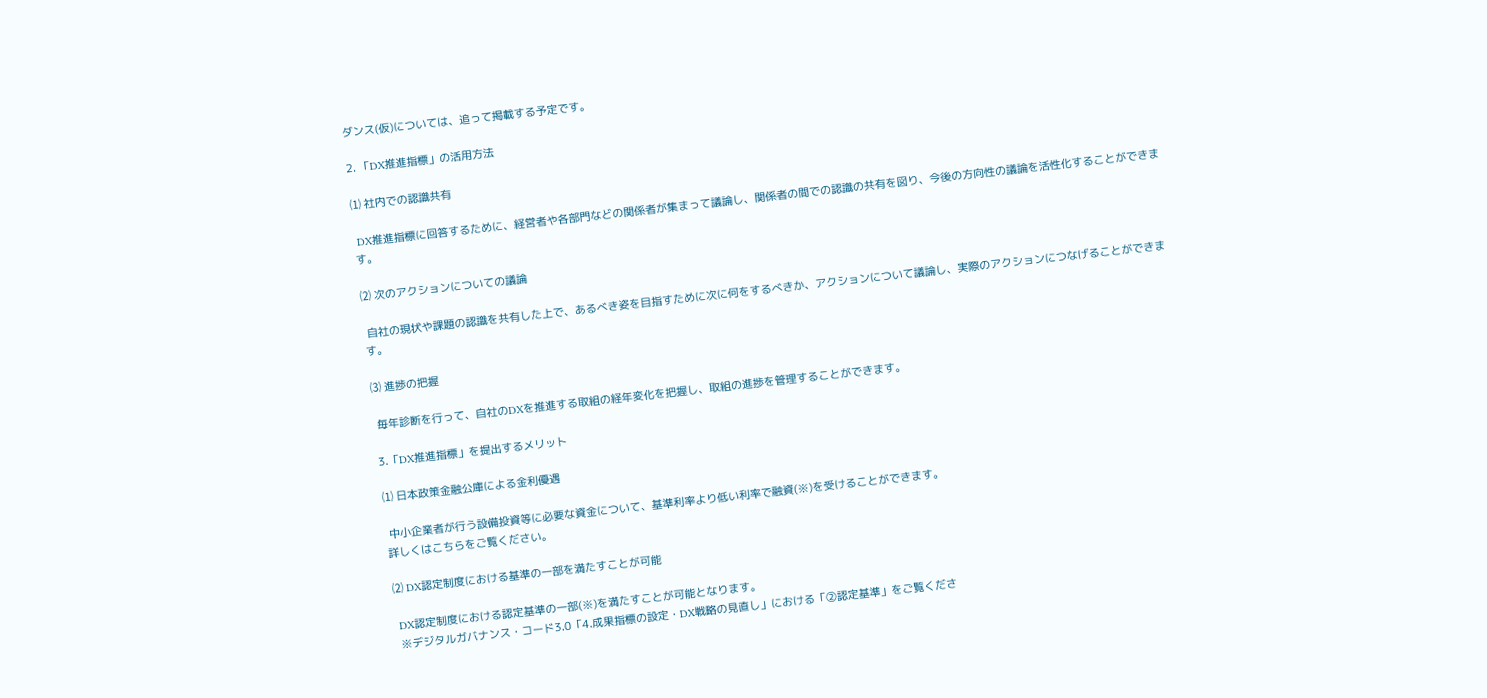ダンス(仮)については、追って掲載する予定です。

2. 「DX推進指標」の活用方法

⑴ 社内での認識共有

 DX推進指標に回答するために、経営者や各部門などの関係者が集まって議論し、関係者の間での認識の共有を図り、今後の方向性の議論を活性化することができます。

⑵ 次のアクションについての議論

 自社の現状や課題の認識を共有した上で、あるべき姿を目指すために次に何をするべきか、アクションについて議論し、実際のアクションにつなげることができます。

⑶ 進捗の把握

 毎年診断を行って、自社のDXを推進する取組の経年変化を把握し、取組の進捗を管理することができます。

3.「DX推進指標」を提出するメリット

⑴ 日本政策金融公庫による金利優遇

 中小企業者が行う設備投資等に必要な資金について、基準利率より低い利率で融資(※)を受けることができます。
詳しくはこちらをご覧ください。

⑵ DX認定制度における基準の一部を満たすことが可能

 DX認定制度における認定基準の一部(※)を満たすことが可能となります。
 ※デジタルガバナンス・コード3.0「4.成果指標の設定・DX戦略の見直し」における「②認定基準」をご覧くださ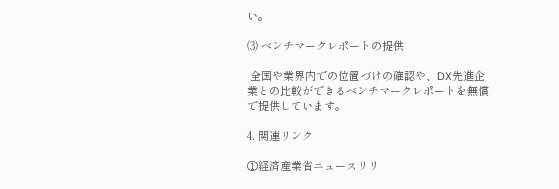い。

⑶ ベンチマークレポートの提供

 全国や業界内での位置づけの確認や、DX先進企業との比較ができるベンチマークレポートを無償で提供しています。

4. 関連リンク

①経済産業省ニュースリリ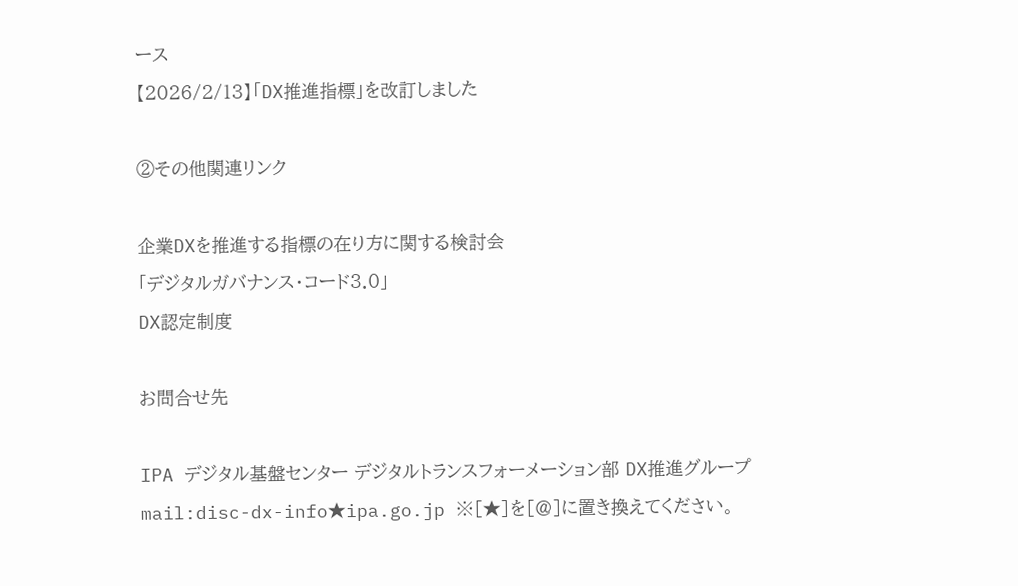ース
【2026/2/13】「DX推進指標」を改訂しました

②その他関連リンク

企業DXを推進する指標の在り方に関する検討会
「デジタルガバナンス・コード3.0」
DX認定制度

お問合せ先

IPA デジタル基盤センター デジタルトランスフォーメーション部 DX推進グループ
mail:disc-dx-info★ipa.go.jp ※[★]を[@]に置き換えてください。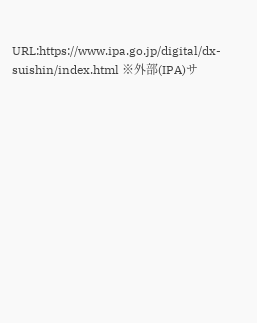URL:https://www.ipa.go.jp/digital/dx-suishin/index.html ※外部(IPA)サ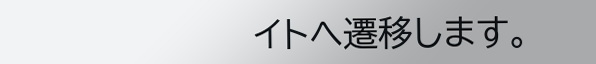イトへ遷移します。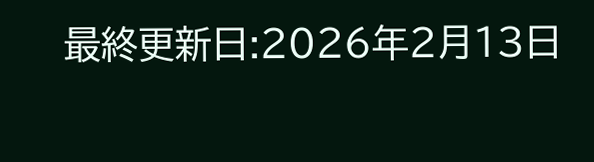最終更新日:2026年2月13日